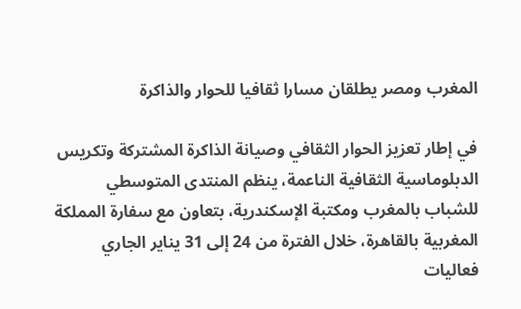المغرب ومصر يطلقان مسارا ثقافيا للحوار والذاكرة

في إطار تعزيز الحوار الثقافي وصيانة الذاكرة المشتركة وتكريس الدبلوماسية الثقافية الناعمة، ينظم المنتدى المتوسطي للشباب بالمغرب ومكتبة الإسكندرية، بتعاون مع سفارة المملكة المغربية بالقاهرة، خلال الفترة من 24 إلى 31 يناير الجاري فعاليات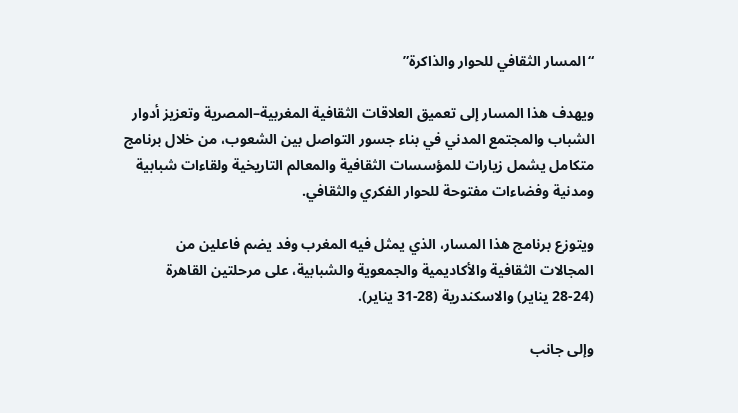“المسار الثقافي للحوار والذاكرة”

ويهدف هذا المسار إلى تعميق العلاقات الثقافية المغربية–المصرية وتعزيز أدوار الشباب والمجتمع المدني في بناء جسور التواصل بين الشعوب، من خلال برنامج متكامل يشمل زيارات للمؤسسات الثقافية والمعالم التاريخية ولقاءات شبابية ومدنية وفضاءات مفتوحة للحوار الفكري والثقافي.

ويتوزع برنامج هذا المسار، الذي يمثل فيه المغرب وفد يضم فاعلين من المجالات الثقافية والأكاديمية والجمعوية والشبابية، على مرحلتين القاهرة (24-28 يناير) والاسكندرية (28-31 يناير).

وإلى جانب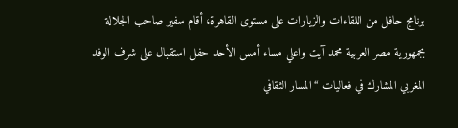برنامج حافل من اللقاءات والزيارات على مستوى القاهرة، أقام سفير صاحب الجلالة بجمهورية مصر العربية محمد آيت واعلي مساء أمس الأحد حفل استقبال على شرف الوفد المغربي المشارك في فعاليات “المسار الثقافي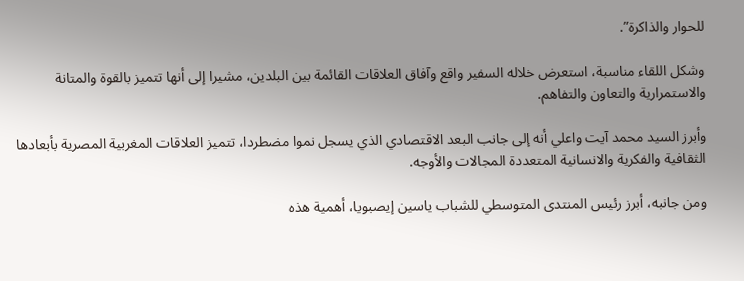للحوار والذاكرة”.

وشكل اللقاء مناسبة، استعرض خلاله السفير واقع وآفاق العلاقات القائمة بين البلدين، مشيرا إلى أنها تتميز بالقوة والمتانة والاستمرارية والتعاون والتفاهم.

وأبرز السيد محمد آيت واعلي أنه إلى جانب البعد الاقتصادي الذي يسجل نموا مضطردا، تتميز العلاقات المغربية المصرية بأبعادها الثقافية والفكرية والانسانية المتعددة المجالات والأوجه.

ومن جانبه، أبرز رئيس المنتدى المتوسطي للشباب ياسين إيصبويا، أهمية هذه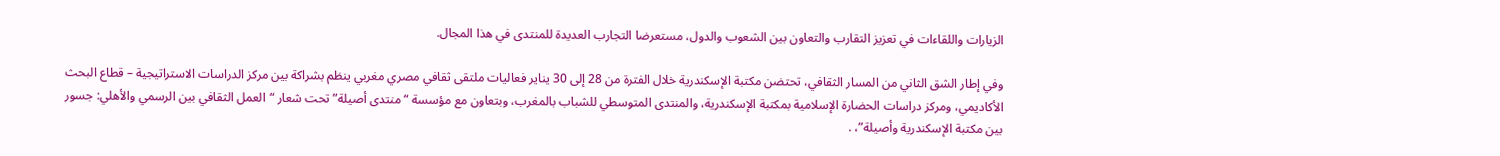الزيارات واللقاءات في تعزيز التقارب والتعاون بين الشعوب والدول، مستعرضا التجارب العديدة للمنتدى في هذا المجال.

وفي إطار الشق الثاني من المسار الثقافي، تحتضن مكتبة الإسكندرية خلال الفترة من 28 إلى 30 يناير فعاليات ملتقى ثقافي مصري مغربي ينظم بشراكة بين مركز الدراسات الاستراتيجية – قطاع البحث الأكاديمي، ومركز دراسات الحضارة الإسلامية بمكتبة الإسكندرية، والمنتدى المتوسطي للشباب بالمغرب، وبتعاون مع مؤسسة “منتدى أصيلة” تحت شعار “العمل الثقافي بين الرسمي والأهلي: جسور بين مكتبة الإسكندرية وأصيلة”، .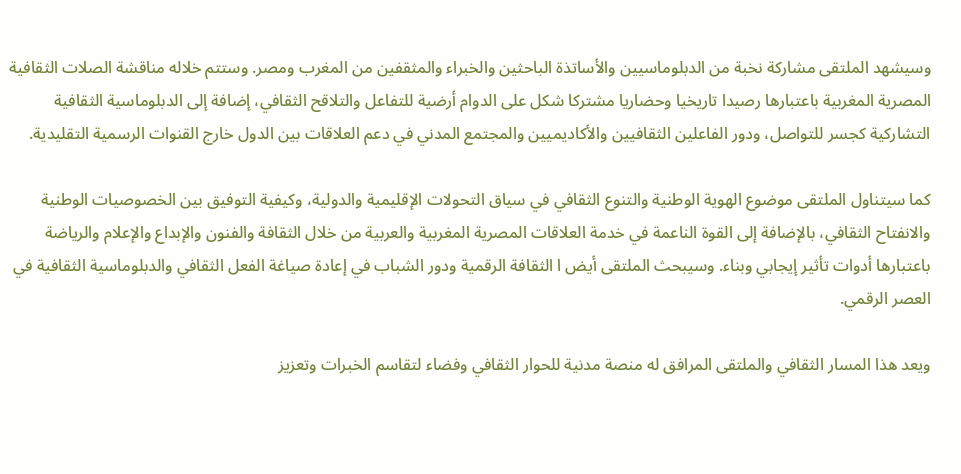وسيشهد الملتقى مشاركة نخبة من الدبلوماسيين والأساتذة الباحثين والخبراء والمثقفين من المغرب ومصر. وستتم خلاله مناقشة الصلات الثقافية المصرية المغربية باعتبارها رصيدا تاريخيا وحضاريا مشتركا شكل على الدوام أرضية للتفاعل والتلاقح الثقافي، إضافة إلى الدبلوماسية الثقافية التشاركية كجسر للتواصل، ودور الفاعلين الثقافيين والأكاديميين والمجتمع المدني في دعم العلاقات بين الدول خارج القنوات الرسمية التقليدية.

كما سيتناول الملتقى موضوع الهوية الوطنية والتنوع الثقافي في سياق التحولات الإقليمية والدولية، وكيفية التوفيق بين الخصوصيات الوطنية والانفتاح الثقافي، بالإضافة إلى القوة الناعمة في خدمة العلاقات المصرية المغربية والعربية من خلال الثقافة والفنون والإبداع والإعلام والرياضة باعتبارها أدوات تأثير إيجابي وبناء. وسيبحث الملتقى أيض ا الثقافة الرقمية ودور الشباب في إعادة صياغة الفعل الثقافي والدبلوماسية الثقافية في العصر الرقمي.

ويعد هذا المسار الثقافي والملتقى المرافق له منصة مدنية للحوار الثقافي وفضاء لتقاسم الخبرات وتعزيز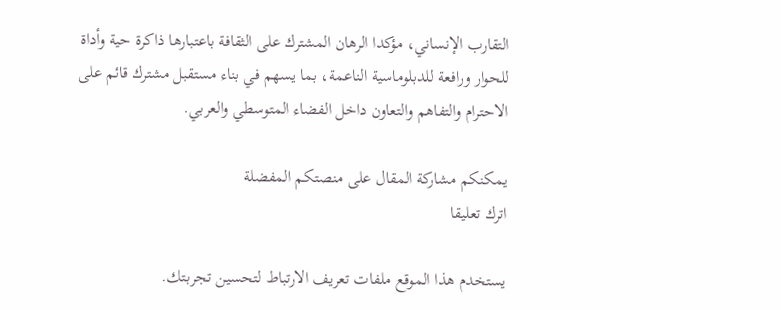التقارب الإنساني، مؤكدا الرهان المشترك على الثقافة باعتبارها ذاكرة حية وأداة للحوار ورافعة للدبلوماسية الناعمة، بما يسهم في بناء مستقبل مشترك قائم على الاحترام والتفاهم والتعاون داخل الفضاء المتوسطي والعربي.

يمكنكم مشاركة المقال على منصتكم المفضلة
اترك تعليقا

يستخدم هذا الموقع ملفات تعريف الارتباط لتحسين تجربتك.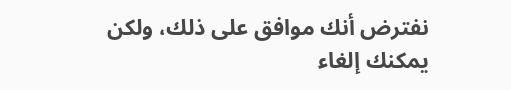نفترض أنك موافق على ذلك، ولكن يمكنك إلغاء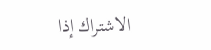الاشتراك إذا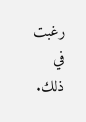رغبت في ذلك.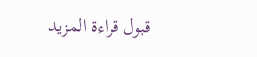قبول قراءة المزيد